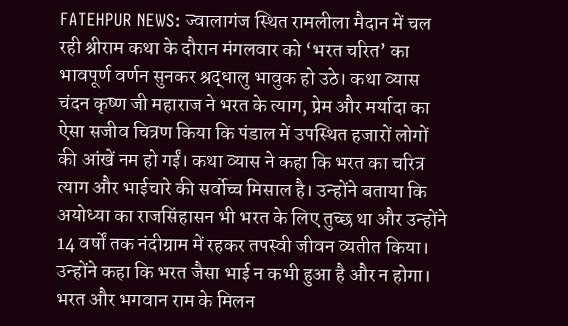FATEHPUR NEWS: ज्वालागंज स्थित रामलीला मैदान में चल रही श्रीराम कथा के दौरान मंगलवार को ‘भरत चरित’ का भावपूर्ण वर्णन सुनकर श्रद्धालु भावुक हो उठे। कथा व्यास चंदन कृष्ण जी महाराज ने भरत के त्याग, प्रेम और मर्यादा का ऐसा सजीव चित्रण किया कि पंडाल में उपस्थित हजारों लोगों की आंखें नम हो गईं। कथा व्यास ने कहा कि भरत का चरित्र त्याग और भाईचारे की सर्वोच्च मिसाल है। उन्होंने बताया कि अयोध्या का राजसिंहासन भी भरत के लिए तुच्छ था और उन्होंने 14 वर्षों तक नंदीग्राम में रहकर तपस्वी जीवन व्यतीत किया। उन्होंने कहा कि भरत जैसा भाई न कभी हुआ है और न होगा। भरत और भगवान राम के मिलन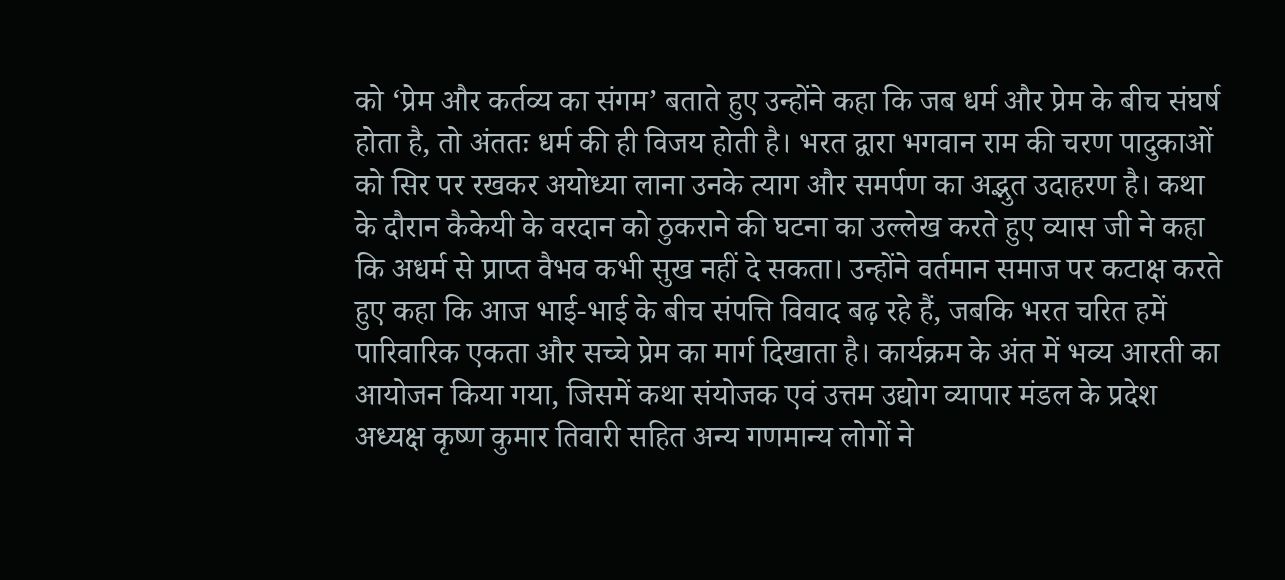को ‘प्रेम और कर्तव्य का संगम’ बताते हुए उन्होंने कहा कि जब धर्म और प्रेम के बीच संघर्ष होता है, तो अंततः धर्म की ही विजय होती है। भरत द्वारा भगवान राम की चरण पादुकाओं को सिर पर रखकर अयोध्या लाना उनके त्याग और समर्पण का अद्भुत उदाहरण है। कथा के दौरान कैकेयी के वरदान को ठुकराने की घटना का उल्लेख करते हुए व्यास जी ने कहा कि अधर्म से प्राप्त वैभव कभी सुख नहीं दे सकता। उन्होंने वर्तमान समाज पर कटाक्ष करते हुए कहा कि आज भाई-भाई के बीच संपत्ति विवाद बढ़ रहे हैं, जबकि भरत चरित हमें पारिवारिक एकता और सच्चे प्रेम का मार्ग दिखाता है। कार्यक्रम के अंत में भव्य आरती का आयोजन किया गया, जिसमें कथा संयोजक एवं उत्तम उद्योग व्यापार मंडल के प्रदेश अध्यक्ष कृष्ण कुमार तिवारी सहित अन्य गणमान्य लोगों ने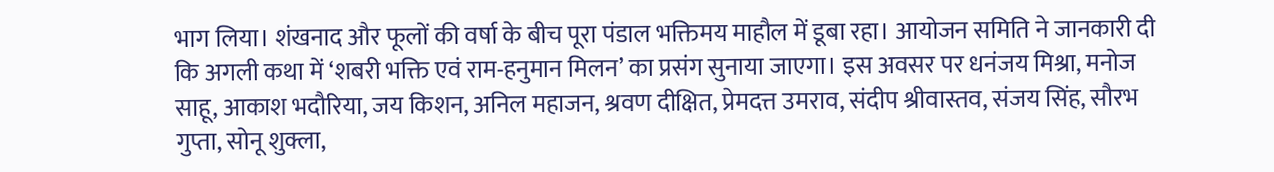भाग लिया। शंखनाद और फूलों की वर्षा के बीच पूरा पंडाल भक्तिमय माहौल में डूबा रहा। आयोजन समिति ने जानकारी दी कि अगली कथा में ‘शबरी भक्ति एवं राम-हनुमान मिलन’ का प्रसंग सुनाया जाएगा। इस अवसर पर धनंजय मिश्रा, मनोज साहू, आकाश भदौरिया, जय किशन, अनिल महाजन, श्रवण दीक्षित, प्रेमदत्त उमराव, संदीप श्रीवास्तव, संजय सिंह, सौरभ गुप्ता, सोनू शुक्ला,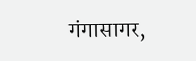गंगासागर,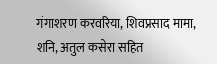गंगाशरण करवरिया, शिवप्रसाद मामा, शनि, अतुल कसेरा सहित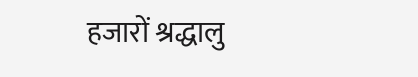हजारों श्रद्धालु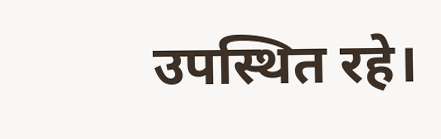उपस्थित रहे।